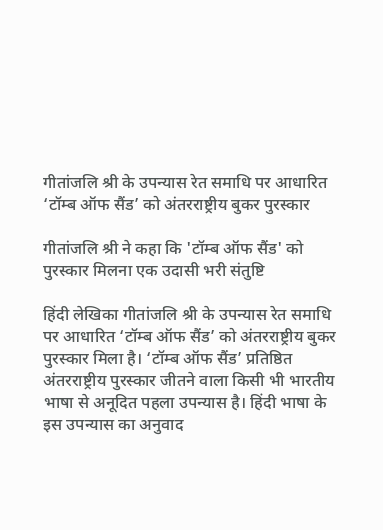गीतांजलि श्री के उपन्यास रेत समाधि पर आधारित ‘टॉम्ब ऑफ सैंड’ को अंतरराष्ट्रीय बुकर पुरस्‍कार

गीतांजलि श्री ने कहा कि 'टॉम्ब ऑफ सैंड' को पुरस्‍कार मिलना एक उदासी भरी संतुष्टि

हिंदी लेखिका गीतांजलि श्री के उपन्यास रेत समाधि पर आधारित ‘टॉम्ब ऑफ सैंड’ को अंतरराष्ट्रीय बुकर पुरस्‍कार मिला है। ‘टॉम्ब ऑफ सैंड’ प्रतिष्ठित अंतरराष्ट्रीय पुरस्कार जीतने वाला किसी भी भारतीय भाषा से अनूदित पहला उपन्‍यास है। हिंदी भाषा के इस उपन्‍यास का अनुवाद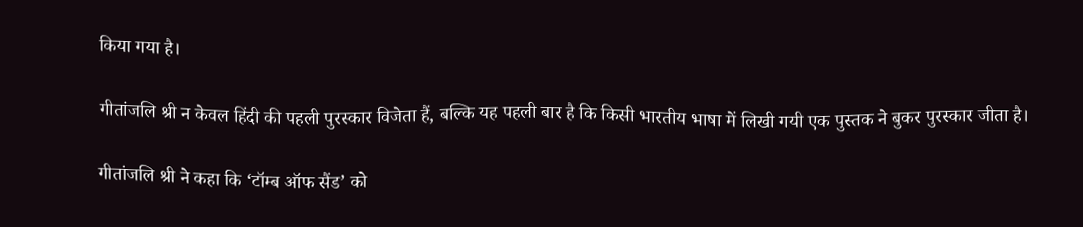किया गया है।

गीतांजलि श्री न केवल हिंदी की पहली पुरस्‍कार विजेता हैं, बल्कि यह पहली बार है कि किसी भारतीय भाषा में लिखी गयी एक पुस्‍तक ने बुकर पुरस्‍कार जीता है।

गीतांजलि श्री ने कहा कि ‘टॉम्ब ऑफ सैंड’ को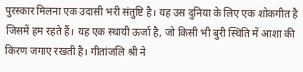पुरस्‍कार मिलना एक उदासी भरी संतुष्टि है। यह उस दुनिया के लिए एक शोकगीत है जिसमें हम रहते हैं। यह एक स्थायी ऊर्जा है, जो किसी भी बुरी स्थिति में आशा की किरण जगाए रखती है। गीतांजलि श्री ने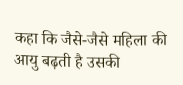कहा कि जैसे-जैसे महिला की आयु बढ़ती है उसकी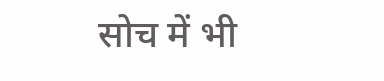सोच में भी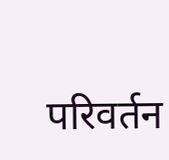परिवर्तन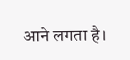आने लगता है।